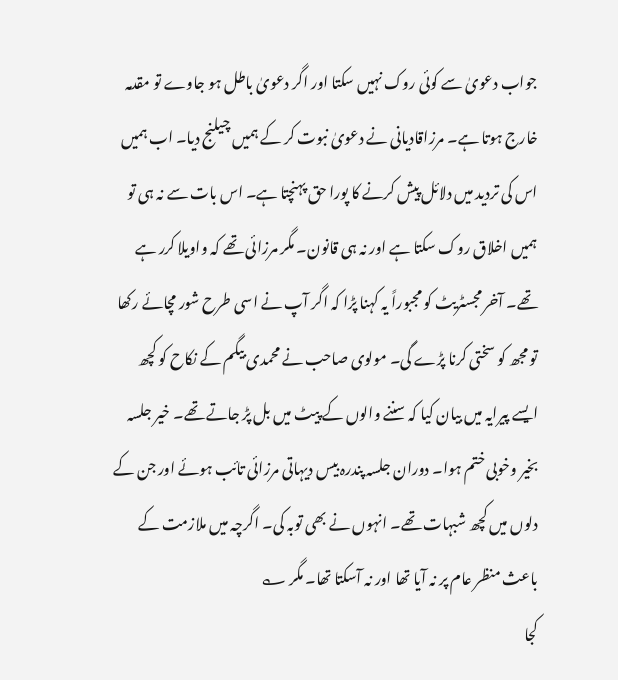جواب دعویٰ سے کوئی روک نہیں سکتا اور اگر دعویٰ باطل ہو جاوے تو مقدمہ خارج ہوتا ہے۔ مرزاقادیانی نے دعویٰ نبوت کر کے ہمیں چیلنج دیا۔ اب ہمیں اس کی تردید میں دلائل پیش کرنے کا پورا حق پہنچتا ہے۔ اس بات سے نہ ہی تو ہمیں اخلاق روک سکتا ہے اور نہ ہی قانون۔ مگر مرزائی تھے کہ واویلا کرر ہے تھے۔ آخر مجسٹریٹ کو مجبوراً یہ کہنا پڑا کہ اگر آپ نے اسی طرح شور مچائے رکھا تو مجھ کو سختی کرنا پڑے گی۔ مولوی صاحب نے محمدی بیگم کے نکاح کو کچھ ایسے پیرایہ میں بیان کیا کہ سننے والوں کے پیٹ میں بل پڑ جاتے تھے۔ خیر جلسہ بخیر وخوبی ختم ہوا۔ دوران جلسہ پندرہ بیس دیہاتی مرزائی تائب ہوئے اور جن کے دلوں میں کچھ شبہات تھے۔ انہوں نے بھی توبہ کی۔ اگرچہ میں ملازمت کے باعث منظر عام پر نہ آیا تھا اور نہ آسکتا تھا۔ مگر ؎
کجا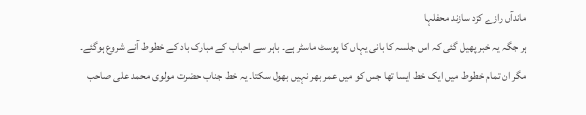ماندآں رازے کزد سازند محفلہا
ہر جگہ یہ خبر پھیل گئی کہ اس جلسہ کا بانی یہاں کا پوسٹ ماسٹر ہے۔ باہر سے احباب کے مبارک باد کے خطوط آنے شروع ہوگئے۔ مگر ان تمام خطوط میں ایک خط ایسا تھا جس کو میں عمر بھر نہیں بھول سکتا۔ یہ خط جناب حضرت مولوی محمد علی صاحب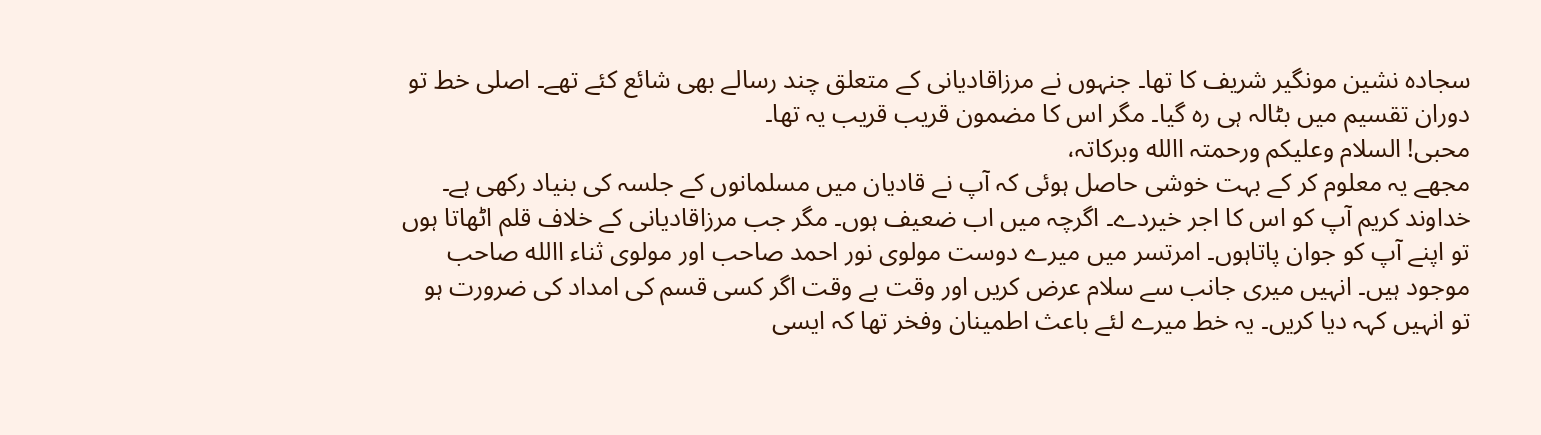سجادہ نشین مونگیر شریف کا تھا۔ جنہوں نے مرزاقادیانی کے متعلق چند رسالے بھی شائع کئے تھے۔ اصلی خط تو دوران تقسیم میں بٹالہ ہی رہ گیا۔ مگر اس کا مضمون قریب قریب یہ تھا۔
محبی! السلام وعلیکم ورحمتہ االله وبرکاتہ،
مجھے یہ معلوم کر کے بہت خوشی حاصل ہوئی کہ آپ نے قادیان میں مسلمانوں کے جلسہ کی بنیاد رکھی ہے۔ خداوند کریم آپ کو اس کا اجر خیردے۔ اگرچہ میں اب ضعیف ہوں۔ مگر جب مرزاقادیانی کے خلاف قلم اٹھاتا ہوں تو اپنے آپ کو جوان پاتاہوں۔ امرتسر میں میرے دوست مولوی نور احمد صاحب اور مولوی ثناء االله صاحب موجود ہیں۔ انہیں میری جانب سے سلام عرض کریں اور وقت بے وقت اگر کسی قسم کی امداد کی ضرورت ہو تو انہیں کہہ دیا کریں۔ یہ خط میرے لئے باعث اطمینان وفخر تھا کہ ایسی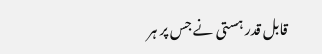قابل قدر ہستی نے جس پر ہر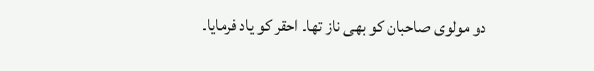دو مولوی صاحبان کو بھی ناز تھا۔ احقر کو یاد فرمایا۔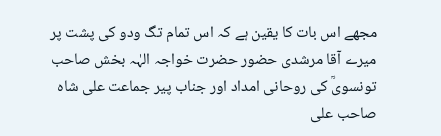مجھے اس بات کا یقین ہے کہ اس تمام تگ ودو کی پشت پر میرے آقا مرشدی حضور حضرت خواجہ الہٰہ بخش صاحب تونسویؒ کی روحانی امداد اور جناب پیر جماعت علی شاہ صاحب علی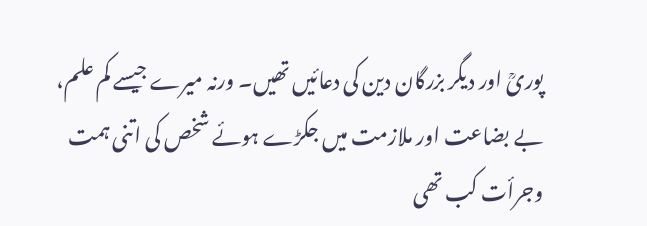پوریؒ اور دیگر بزرگان دین کی دعائیں تھیں۔ ورنہ میرے جیسے کم علم، بے بضاعت اور ملازمت میں جکڑے ہوئے شخص کی اتنی ہمت وجرأت کب تھی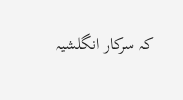کہ سرکار انگلشیہ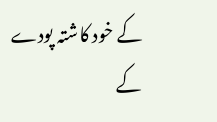کے خود کاشتہ پودے کے